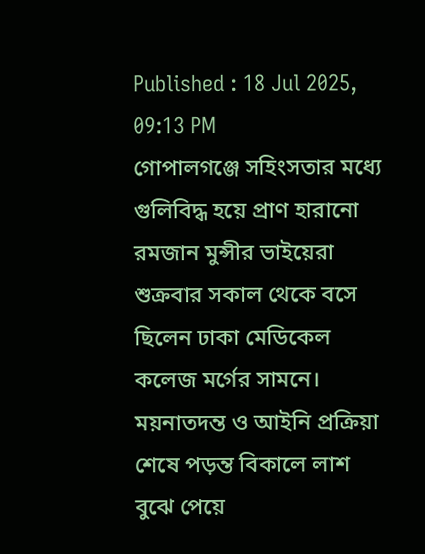Published : 18 Jul 2025, 09:13 PM
গোপালগঞ্জে সহিংসতার মধ্যে গুলিবিদ্ধ হয়ে প্রাণ হারানো রমজান মুন্সীর ভাইয়েরা শুক্রবার সকাল থেকে বসে ছিলেন ঢাকা মেডিকেল কলেজ মর্গের সামনে। ময়নাতদন্ত ও আইনি প্রক্রিয়া শেষে পড়ন্ত বিকালে লাশ বুঝে পেয়ে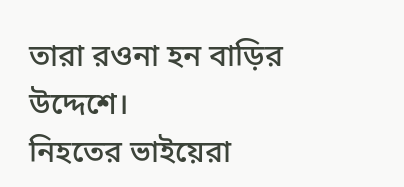তারা রওনা হন বাড়ির উদ্দেশে।
নিহতের ভাইয়েরা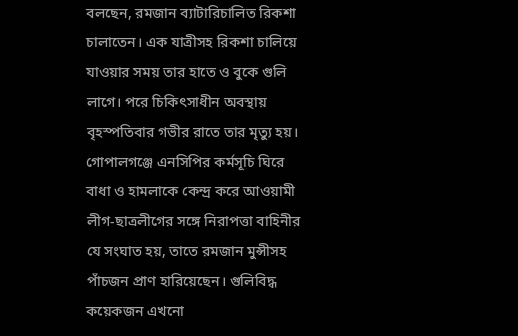বলছেন, রমজান ব্যাটারিচালিত রিকশা চালাতেন। এক যাত্রীসহ রিকশা চালিয়ে যাওয়ার সময় তার হাতে ও বুকে গুলি লাগে। পরে চিকিৎসাধীন অবস্থায় বৃহস্পতিবার গভীর রাতে তার মৃত্যু হয়।
গোপালগঞ্জে এনসিপির কর্মসূচি ঘিরে বাধা ও হামলাকে কেন্দ্র করে আওয়ামী লীগ-ছাত্রলীগের সঙ্গে নিরাপত্তা বাহিনীর যে সংঘাত হয়, তাতে রমজান মুন্সীসহ পাঁচজন প্রাণ হারিয়েছেন। গুলিবিদ্ধ কয়েকজন এখনো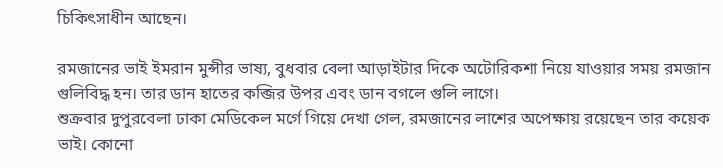চিকিৎসাধীন আছেন।

রমজানের ভাই ইমরান মুন্সীর ভাষ্য, বুধবার বেলা আড়াইটার দিকে অটোরিকশা নিয়ে যাওয়ার সময় রমজান গুলিবিদ্ধ হন। তার ডান হাতের কব্জির উপর এবং ডান বগলে গুলি লাগে।
শুক্রবার দুপুরবেলা ঢাকা মেডিকেল মর্গে গিয়ে দেখা গেল, রমজানের লাশের অপেক্ষায় রয়েছেন তার কয়েক ভাই। কোনো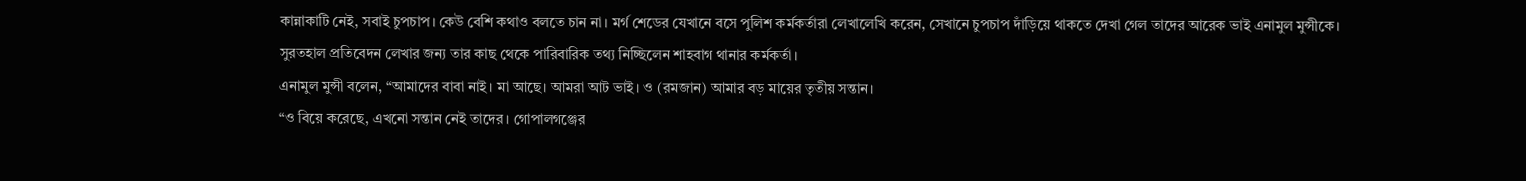কান্নাকাটি নেই, সবাই চুপচাপ। কেউ বেশি কথাও বলতে চান না। মর্গ শেডের যেখানে বসে পুলিশ কর্মকর্তারা লেখালেখি করেন, সেখানে চুপচাপ দাঁড়িয়ে থাকতে দেখা গেল তাদের আরেক ভাই এনামুল মুন্সীকে। সুরতহাল প্রতিবেদন লেখার জন্য তার কাছ থেকে পারিবারিক তথ্য নিচ্ছিলেন শাহবাগ থানার কর্মকর্তা।
এনামুল মুন্সী বলেন, “আমাদের বাবা নাই। মা আছে। আমরা আট ভাই। ও (রমজান) আমার বড় মায়ের তৃতীয় সন্তান।
“ও বিয়ে করেছে, এখনো সন্তান নেই তাদের। গোপালগঞ্জের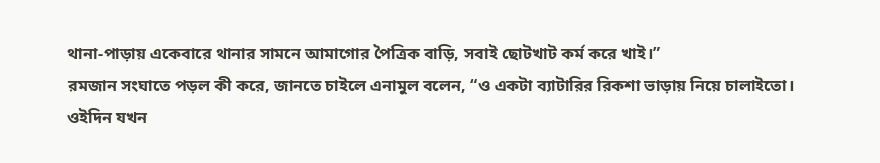থানা-পাড়ায় একেবারে থানার সামনে আমাগোর পৈত্রিক বাড়ি, সবাই ছোটখাট কর্ম করে খাই।”
রমজান সংঘাতে পড়ল কী করে, জানতে চাইলে এনামুল বলেন, “ও একটা ব্যাটারির রিকশা ভাড়ায় নিয়ে চালাইতো। ওইদিন যখন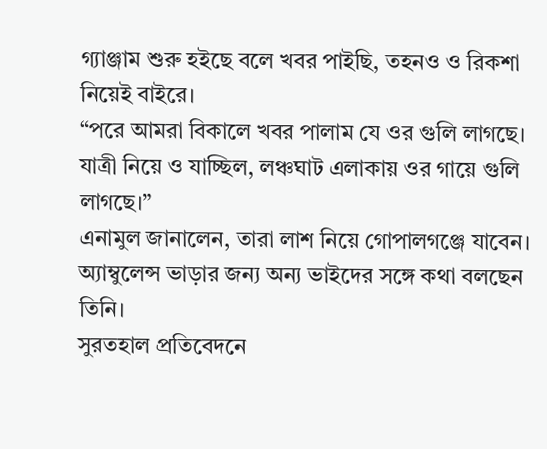গ্যাঞ্জাম শুরু হইছে বলে খবর পাইছি, তহনও ও রিকশা নিয়েই বাইরে।
“পরে আমরা বিকালে খবর পালাম যে ওর গুলি লাগছে। যাত্রী নিয়ে ও যাচ্ছিল, লঞ্চঘাট এলাকায় ওর গায়ে গুলি লাগছে।”
এনামুল জানালেন, তারা লাশ নিয়ে গোপালগঞ্জে যাবেন। অ্যাম্বুলেন্স ভাড়ার জন্য অন্য ভাইদের সঙ্গে কথা বলছেন তিনি।
সুরতহাল প্রতিবেদনে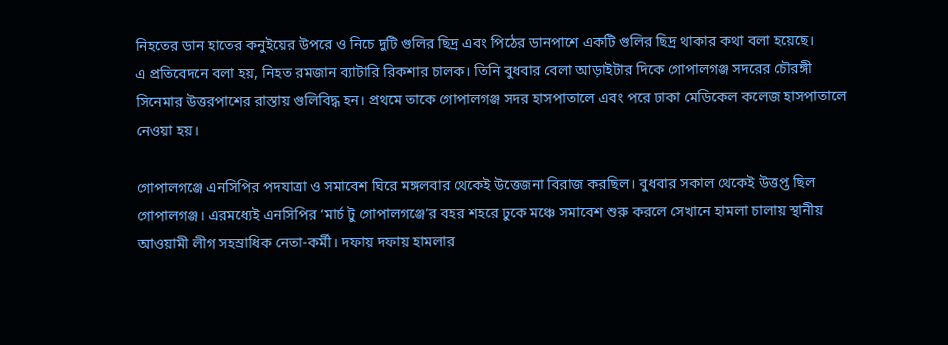নিহতের ডান হাতের কনুইয়ের উপরে ও নিচে দুটি গুলির ছিদ্র এবং পিঠের ডানপাশে একটি গুলির ছিদ্র থাকার কথা বলা হয়েছে।
এ প্রতিবেদনে বলা হয়, নিহত রমজান ব্যাটারি রিকশার চালক। তিনি বুধবার বেলা আড়াইটার দিকে গোপালগঞ্জ সদরের চৌরঙ্গী সিনেমার উত্তরপাশের রাস্তায় গুলিবিদ্ধ হন। প্রথমে তাকে গোপালগঞ্জ সদর হাসপাতালে এবং পরে ঢাকা মেডিকেল কলেজ হাসপাতালে নেওয়া হয়।

গোপালগঞ্জে এনসিপির পদযাত্রা ও সমাবেশ ঘিরে মঙ্গলবার থেকেই উত্তেজনা বিরাজ করছিল। বুধবার সকাল থেকেই উত্তপ্ত ছিল গোপালগঞ্জ। এরমধ্যেই এনসিপির ‘মার্চ টু গোপালগঞ্জে’র বহর শহরে ঢুকে মঞ্চে সমাবেশ শুরু করলে সেখানে হামলা চালায় স্থানীয় আওয়ামী লীগ সহস্রাধিক নেতা-কর্মী। দফায় দফায় হামলার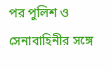পর পুলিশ ও সেনাবাহিনীর সঙ্গে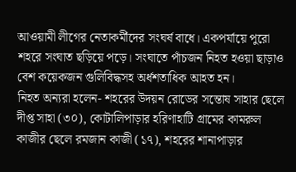আওয়ামী লীগের নেতাকর্মীদের সংঘর্ষ বাধে। একপর্যায়ে পুরো শহরে সংঘাত ছড়িয়ে পড়ে। সংঘাতে পাঁচজন নিহত হওয়া ছাড়াও বেশ কয়েকজন গুলিবিদ্ধসহ অর্ধশতাধিক আহত হন।
নিহত অন্যরা হলেন- শহরের উদয়ন রোডের সন্তোষ সাহার ছেলে দীপ্ত সাহা (৩০), কোটালিপাড়ার হরিণাহাটি গ্রামের কামরুল কাজীর ছেলে রমজান কাজী (১৭), শহরের শানাপাড়ার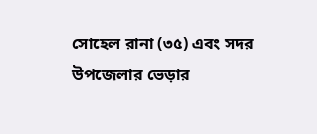সোহেল রানা (৩৫) এবং সদর উপজেলার ভেড়ার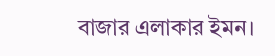বাজার এলাকার ইমন।